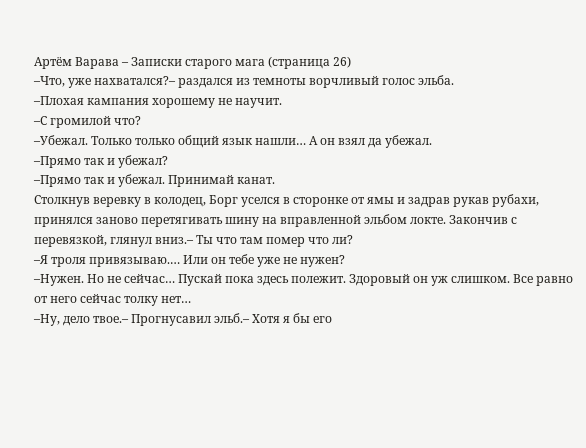Артём Варава – Записки старого мага (страница 26)
–Что, уже нахватался?– раздался из темноты ворчливый голос эльба.
–Плохая кампания хорошему не научит.
–С громилой что?
–Убежал. Только только общий язык нашли… А он взял да убежал.
–Прямо так и убежал?
–Прямо так и убежал. Принимай канат.
Столкнув веревку в колодец, Борг уселся в сторонке от ямы и задрав рукав рубахи, принялся заново перетягивать шину на вправленной эльбом локте. Закончив с перевязкой, глянул вниз.– Ты что там помер что ли?
–Я троля привязываю.… Или он тебе уже не нужен?
–Нужен. Но не сейчас… Пускай пока здесь полежит. Здоровый он уж слишком. Все равно от него сейчас толку нет…
–Ну, дело твое.– Прогнусавил эльб.– Хотя я бы его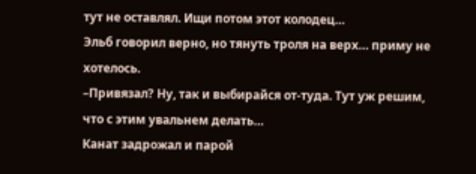тут не оставлял. Ищи потом этот колодец…
Эльб говорил верно, но тянуть троля на верх… приму не хотелось.
–Привязал? Ну, так и выбирайся от-туда. Тут уж решим, что с этим увальнем делать…
Канат задрожал и парой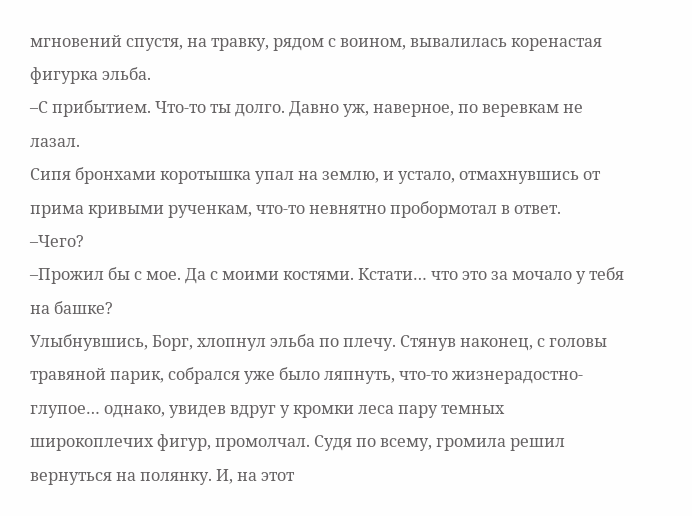мгновений спустя, на травку, рядом с воином, вывалилась коренастая фигурка эльба.
–С прибытием. Что-то ты долго. Давно уж, наверное, по веревкам не лазал.
Сипя бронхами коротышка упал на землю, и устало, отмахнувшись от прима кривыми рученкам, что-то невнятно пробормотал в ответ.
–Чего?
–Прожил бы с мое. Да с моими костями. Кстати… что это за мочало у тебя на башке?
Улыбнувшись, Борг, хлопнул эльба по плечу. Стянув наконец, с головы травяной парик, собрался уже было ляпнуть, что-то жизнерадостно-глупое… однако, увидев вдруг у кромки леса пару темных широкоплечих фигур, промолчал. Судя по всему, громила решил вернуться на полянку. И, на этот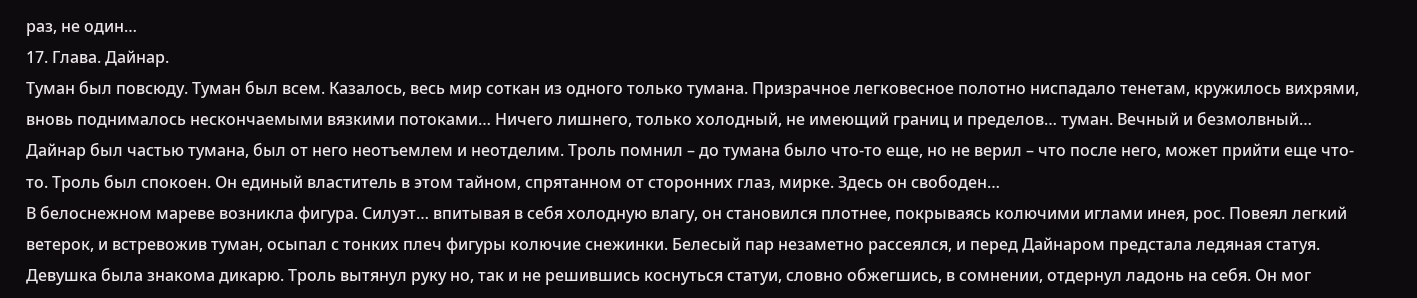раз, не один…
17. Глава. Дайнар.
Туман был повсюду. Туман был всем. Казалось, весь мир соткан из одного только тумана. Призрачное легковесное полотно ниспадало тенетам, кружилось вихрями, вновь поднималось нескончаемыми вязкими потоками… Ничего лишнего, только холодный, не имеющий границ и пределов… туман. Вечный и безмолвный…
Дайнар был частью тумана, был от него неотъемлем и неотделим. Троль помнил – до тумана было что-то еще, но не верил – что после него, может прийти еще что-то. Троль был спокоен. Он единый властитель в этом тайном, спрятанном от сторонних глаз, мирке. Здесь он свободен…
В белоснежном мареве возникла фигура. Силуэт… впитывая в себя холодную влагу, он становился плотнее, покрываясь колючими иглами инея, рос. Повеял легкий ветерок, и встревожив туман, осыпал с тонких плеч фигуры колючие снежинки. Белесый пар незаметно рассеялся, и перед Дайнаром предстала ледяная статуя.
Девушка была знакома дикарю. Троль вытянул руку но, так и не решившись коснуться статуи, словно обжегшись, в сомнении, отдернул ладонь на себя. Он мог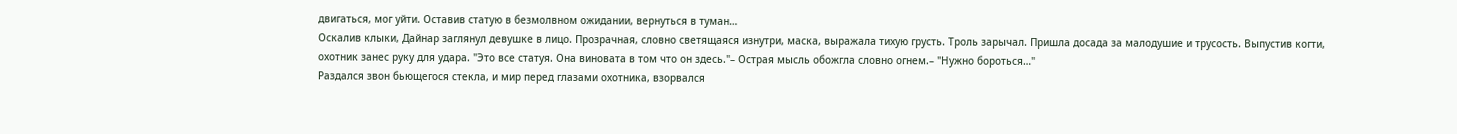двигаться, мог уйти. Оставив статую в безмолвном ожидании, вернуться в туман…
Оскалив клыки, Дайнар заглянул девушке в лицо. Прозрачная, словно светящаяся изнутри, маска, выражала тихую грусть. Троль зарычал. Пришла досада за малодушие и трусость. Выпустив когти, охотник занес руку для удара. "Это все статуя. Она виновата в том что он здесь."– Острая мысль обожгла словно огнем.– "Нужно бороться…"
Раздался звон бьющегося стекла, и мир перед глазами охотника, взорвался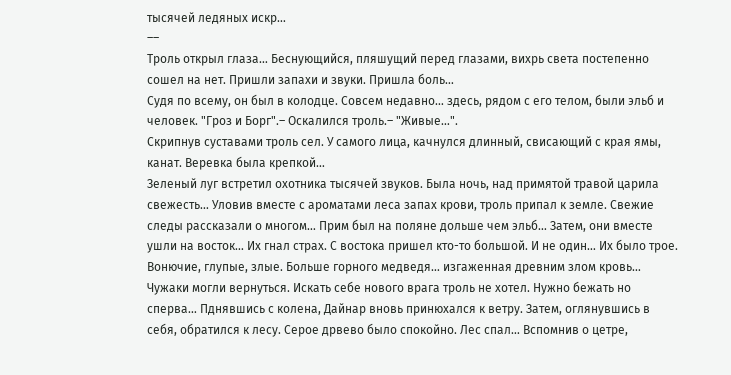тысячей ледяных искр…
––
Троль открыл глаза… Беснующийся, пляшущий перед глазами, вихрь света постепенно сошел на нет. Пришли запахи и звуки. Пришла боль…
Судя по всему, он был в колодце. Совсем недавно… здесь, рядом с его телом, были эльб и человек. "Гроз и Борг".– Оскалился троль.– "Живые…".
Скрипнув суставами троль сел. У самого лица, качнулся длинный, свисающий с края ямы, канат. Веревка была крепкой…
Зеленый луг встретил охотника тысячей звуков. Была ночь, над примятой травой царила свежесть… Уловив вместе с ароматами леса запах крови, троль припал к земле. Свежие следы рассказали о многом… Прим был на поляне дольше чем эльб… Затем, они вместе ушли на восток… Их гнал страх. С востока пришел кто-то большой. И не один… Их было трое. Вонючие, глупые, злые. Больше горного медведя… изгаженная древним злом кровь…
Чужаки могли вернуться. Искать себе нового врага троль не хотел. Нужно бежать но сперва… Пднявшись с колена, Дайнар вновь принюхался к ветру. Затем, оглянувшись в себя, обратился к лесу. Серое дрвево было спокойно. Лес спал… Вспомнив о цетре,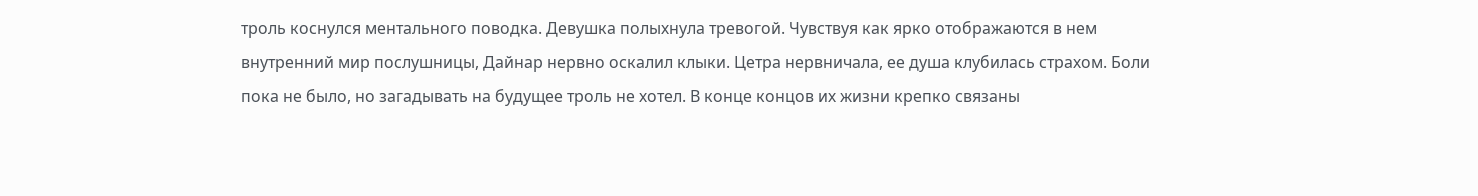троль коснулся ментального поводка. Девушка полыхнула тревогой. Чувствуя как ярко отображаются в нем внутренний мир послушницы, Дайнар нервно оскалил клыки. Цетра нервничала, ее душа клубилась страхом. Боли пока не было, но загадывать на будущее троль не хотел. В конце концов их жизни крепко связаны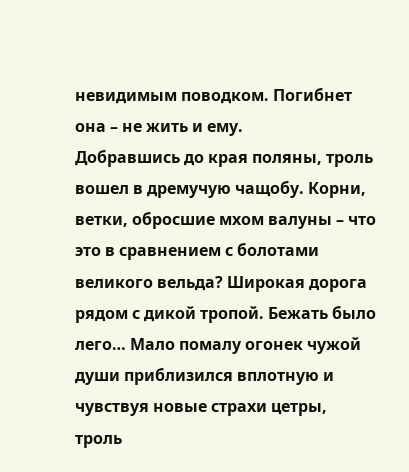невидимым поводком. Погибнет она – не жить и ему.
Добравшись до края поляны, троль вошел в дремучую чащобу. Корни, ветки, обросшие мхом валуны – что это в сравнением с болотами великого вельда? Широкая дорога рядом с дикой тропой. Бежать было лего… Мало помалу огонек чужой души приблизился вплотную и чувствуя новые страхи цетры, троль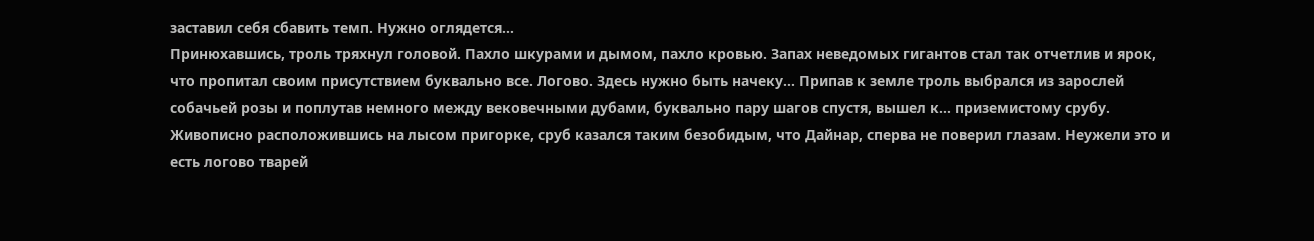заставил себя сбавить темп. Нужно оглядется…
Принюхавшись, троль тряхнул головой. Пахло шкурами и дымом, пахло кровью. Запах неведомых гигантов стал так отчетлив и ярок, что пропитал своим присутствием буквально все. Логово. Здесь нужно быть начеку… Припав к земле троль выбрался из зарослей собачьей розы и поплутав немного между вековечными дубами, буквально пару шагов спустя, вышел к… приземистому срубу.
Живописно расположившись на лысом пригорке, сруб казался таким безобидым, что Дайнар, сперва не поверил глазам. Неужели это и есть логово тварей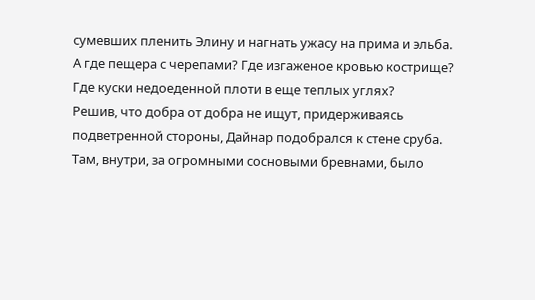сумевших пленить Элину и нагнать ужасу на прима и эльба. А где пещера с черепами? Где изгаженое кровью кострище? Где куски недоеденной плоти в еще теплых углях?
Решив, что добра от добра не ищут, придерживаясь подветренной стороны, Дайнар подобрался к стене сруба. Там, внутри, за огромными сосновыми бревнами, было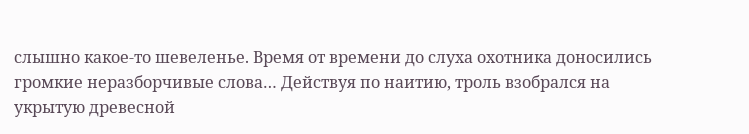слышно какое-то шевеленье. Время от времени до слуха охотника доносились громкие неразборчивые слова… Действуя по наитию, троль взобрался на укрытую древесной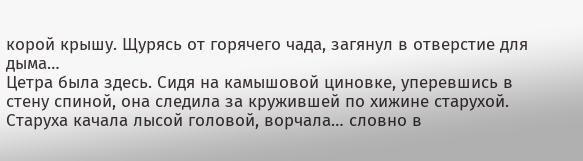корой крышу. Щурясь от горячего чада, загянул в отверстие для дыма…
Цетра была здесь. Сидя на камышовой циновке, уперевшись в стену спиной, она следила за кружившей по хижине старухой. Старуха качала лысой головой, ворчала… словно в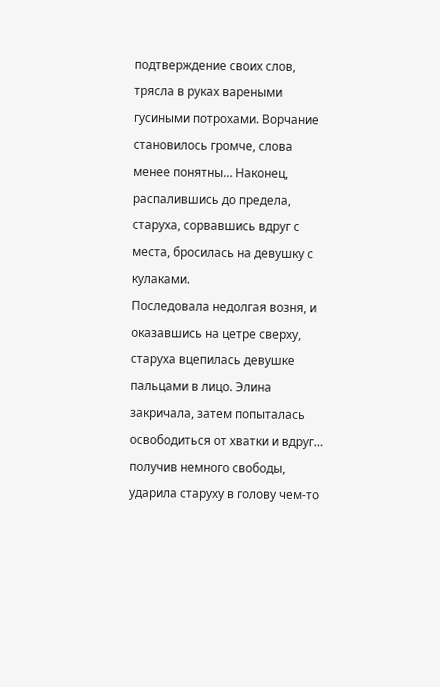подтверждение своих слов, трясла в руках вареными гусиными потрохами. Ворчание становилось громче, слова менее понятны… Наконец, распалившись до предела, старуха, сорвавшись вдруг с места, бросилась на девушку с кулаками.
Последовала недолгая возня, и оказавшись на цетре сверху, старуха вцепилась девушке пальцами в лицо. Элина закричала, затем попыталась освободиться от хватки и вдруг… получив немного свободы, ударила старуху в голову чем-то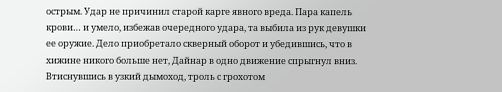острым. Удар не причинил старой карге явного вреда. Пара капель крови… и умело, избежав очередного удара, та выбила из рук девушки ее оружие. Дело приобретало скверный оборот и убедившись, что в хижине никого больше нет, Дайнар в одно движение спрыгнул вниз.
Втиснувшись в узкий дымоход, троль с грохотом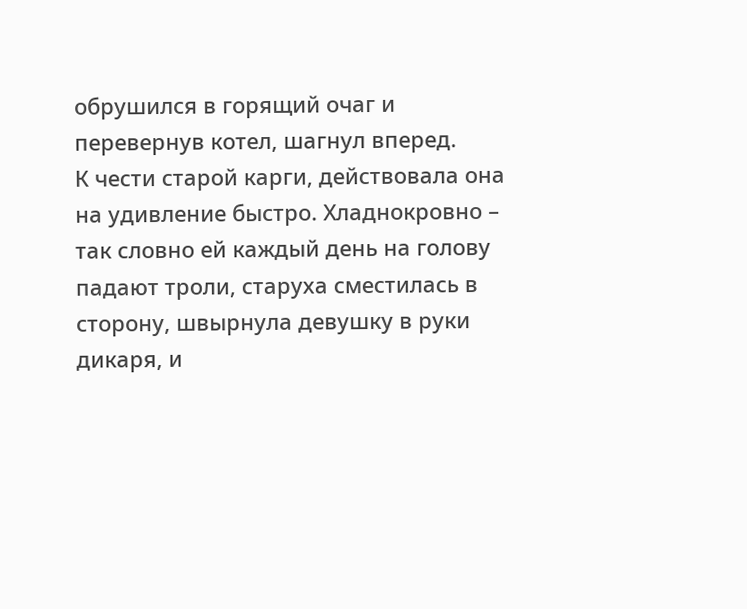обрушился в горящий очаг и перевернув котел, шагнул вперед.
К чести старой карги, действовала она на удивление быстро. Хладнокровно – так словно ей каждый день на голову падают троли, старуха сместилась в сторону, швырнула девушку в руки дикаря, и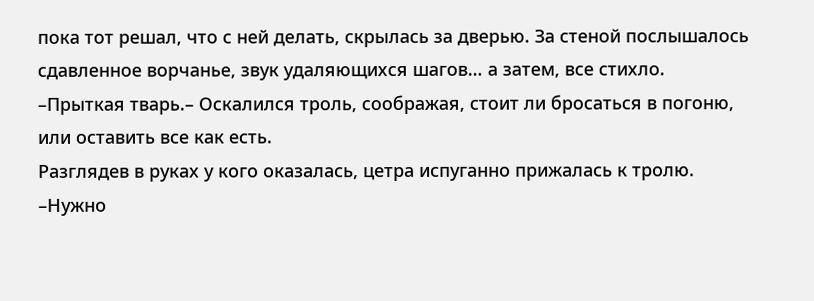пока тот решал, что с ней делать, скрылась за дверью. За стеной послышалось сдавленное ворчанье, звук удаляющихся шагов… а затем, все стихло.
–Прыткая тварь.– Оскалился троль, соображая, стоит ли бросаться в погоню, или оставить все как есть.
Разглядев в руках у кого оказалась, цетра испуганно прижалась к тролю.
–Нужно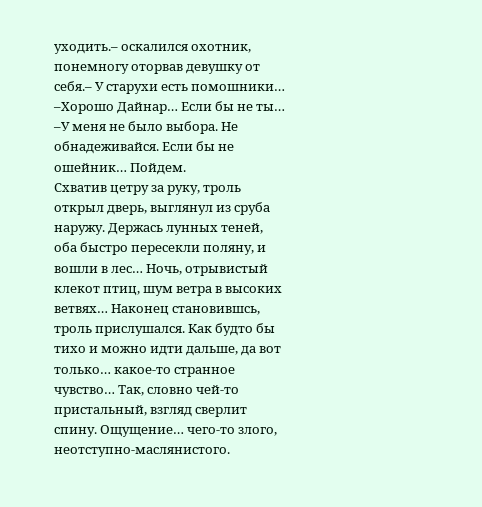уходить.– оскалился охотник, понемногу оторвав девушку от себя.– У старухи есть помошники…
–Хорошо Дайнар… Если бы не ты…
–У меня не было выбора. Не обнадеживайся. Если бы не ошейник… Пойдем.
Схватив цетру за руку, троль открыл дверь, выглянул из сруба наружу. Держась лунных теней, оба быстро пересекли поляну, и вошли в лес… Ночь, отрывистый клекот птиц, шум ветра в высоких ветвях… Наконец становившсь, троль прислушался. Как будто бы тихо и можно идти дальше, да вот только… какое-то странное чувство… Так, словно чей-то пристальный, взгляд сверлит спину. Ощущение… чего-то злого, неотступно-маслянистого.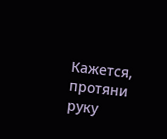Кажется, протяни руку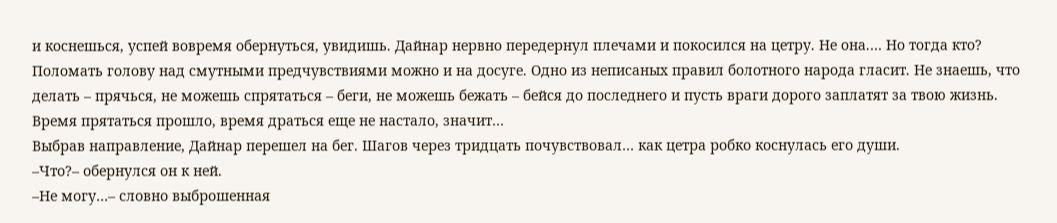и коснешься, успей вовремя обернуться, увидишь. Дайнар нервно передернул плечами и покосился на цетру. Не она.… Но тогда кто?
Поломать голову над смутными предчувствиями можно и на досуге. Одно из неписаных правил болотного народа гласит. Не знаешь, что делать – прячься, не можешь спрятаться – беги, не можешь бежать – бейся до последнего и пусть враги дорого заплатят за твою жизнь. Время прятаться прошло, время драться еще не настало, значит…
Выбрав направление, Дайнар перешел на бег. Шагов через тридцать почувствовал… как цетра робко коснулась его души.
–Что?– обернулся он к ней.
–Не могу…– словно выброшенная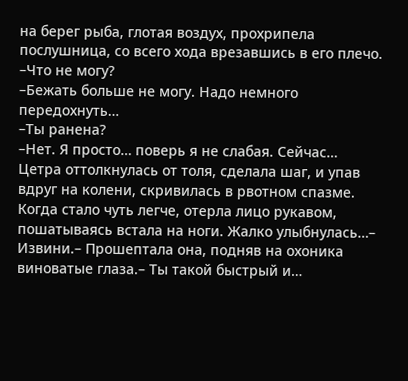на берег рыба, глотая воздух, прохрипела послушница, со всего хода врезавшись в его плечо.
–Что не могу?
–Бежать больше не могу. Надо немного передохнуть…
–Ты ранена?
–Нет. Я просто… поверь я не слабая. Сейчас…
Цетра оттолкнулась от толя, сделала шаг, и упав вдруг на колени, скривилась в рвотном спазме. Когда стало чуть легче, отерла лицо рукавом, пошатываясь встала на ноги. Жалко улыбнулась…– Извини.– Прошептала она, подняв на охоника виноватые глаза.– Ты такой быстрый и…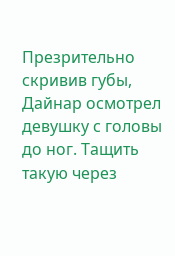Презрительно скривив губы, Дайнар осмотрел девушку с головы до ног. Тащить такую через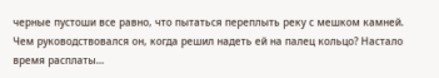черные пустоши все равно, что пытаться переплыть реку с мешком камней. Чем руководствовался он, когда решил надеть ей на палец кольцо? Настало время расплаты…